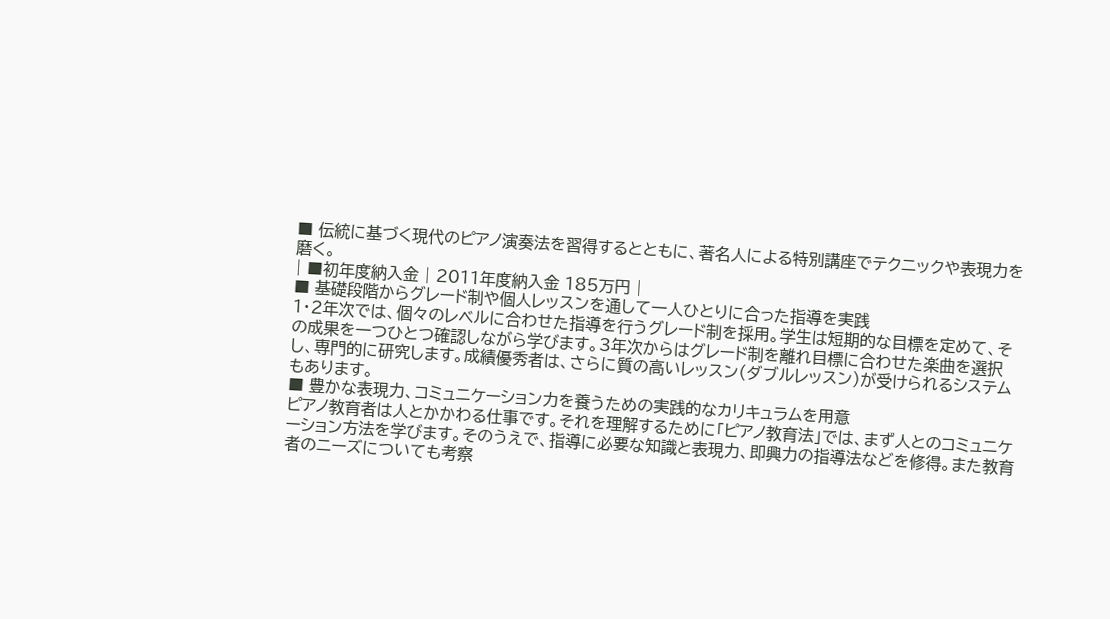■ 伝統に基づく現代のピアノ演奏法を習得するとともに、著名人による特別講座でテクニックや表現力を磨く。
| ■初年度納入金 | 2011年度納入金 185万円 |
■ 基礎段階からグレード制や個人レッスンを通して一人ひとりに合った指導を実践
1・2年次では、個々のレベルに合わせた指導を行うグレード制を採用。学生は短期的な目標を定めて、その成果を一つひとつ確認しながら学びます。3年次からはグレード制を離れ目標に合わせた楽曲を選択し、専門的に研究します。成績優秀者は、さらに質の高いレッスン(ダブルレッスン)が受けられるシステムもあります。
■ 豊かな表現力、コミュニケーション力を養うための実践的なカリキュラムを用意
ピアノ教育者は人とかかわる仕事です。それを理解するために「ピアノ教育法」では、まず人とのコミュニケーション方法を学びます。そのうえで、指導に必要な知識と表現力、即興力の指導法などを修得。また教育者のニーズについても考察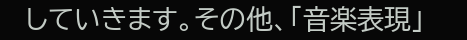していきます。その他、「音楽表現」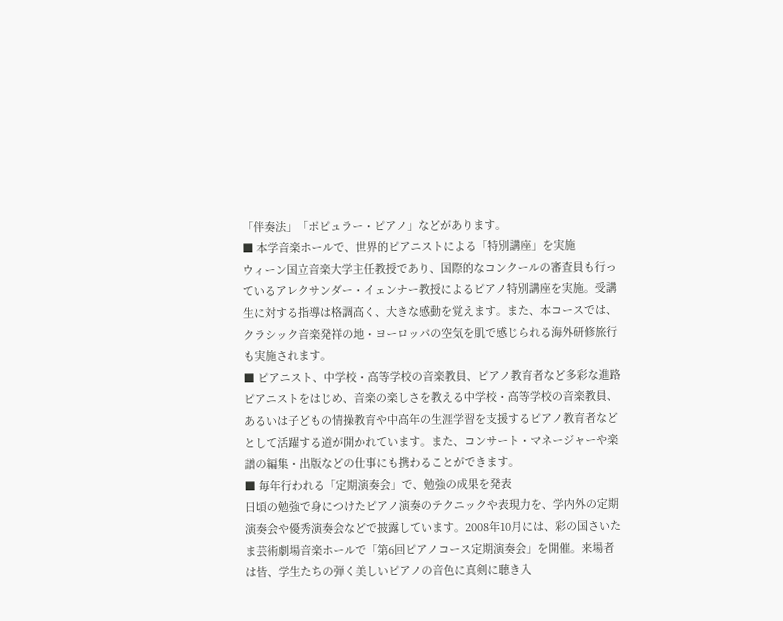「伴奏法」「ポピュラー・ピアノ」などがあります。
■ 本学音楽ホールで、世界的ピアニストによる「特別講座」を実施
ウィーン国立音楽大学主任教授であり、国際的なコンクールの審査員も行っているアレクサンダー・イェンナー教授によるピアノ特別講座を実施。受講生に対する指導は格調高く、大きな感動を覚えます。また、本コースでは、クラシック音楽発祥の地・ヨーロッパの空気を肌で感じられる海外研修旅行も実施されます。
■ ピアニスト、中学校・高等学校の音楽教員、ピアノ教育者など多彩な進路
ピアニストをはじめ、音楽の楽しさを教える中学校・高等学校の音楽教員、あるいは子どもの情操教育や中高年の生涯学習を支援するピアノ教育者などとして活躍する道が開かれています。また、コンサート・マネージャーや楽譜の編集・出版などの仕事にも携わることができます。
■ 毎年行われる「定期演奏会」で、勉強の成果を発表
日頃の勉強で身につけたピアノ演奏のテクニックや表現力を、学内外の定期演奏会や優秀演奏会などで披露しています。2008年10月には、彩の国さいたま芸術劇場音楽ホールで「第6回ピアノコース定期演奏会」を開催。来場者は皆、学生たちの弾く美しいピアノの音色に真剣に聴き入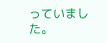っていました。